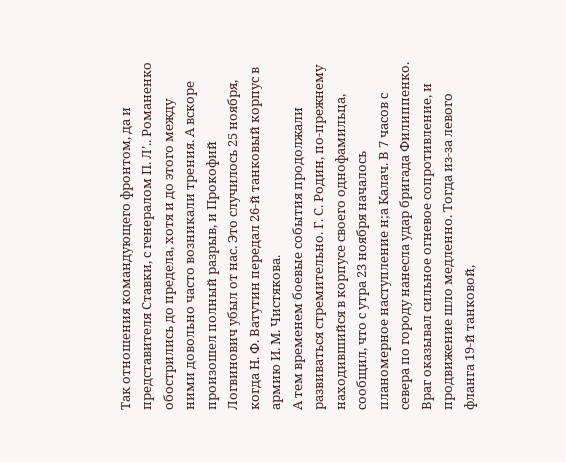Так отношения командующего фронтом, да и представителя Ставки, с генералом П. Л’.. Романенко обострились до предела, хотя и до этого между ними довольно часто возникали трения. А вскоре произошел полный разрыв, и Прокофий Логвинович убыл от нас. Это случилось 25 ноября, когда Н. Ф. Ватутин передал 26-й танковый корпус в армию И. М. Чистякова.
А тем временем боевые события продолжали развиваться стремительно. Г. С. Родин, по-прежнему находившийся в корпусе своего однофамильца, сообщил, что с утра 23 ноября началось планомерное наступление н;а Калач. В 7 часов с севера по городу нанесла удар бригада Филиппенко. Враг оказывал сильное огневое сопротивление, и продвижение шло медленно. Тогда из-за левого фланга 19-й танковой,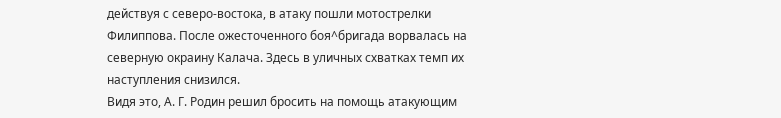действуя с северо-востока, в атаку пошли мотострелки Филиппова. После ожесточенного боя^бригада ворвалась на северную окраину Калача. Здесь в уличных схватках темп их наступления снизился.
Видя это, А. Г. Родин решил бросить на помощь атакующим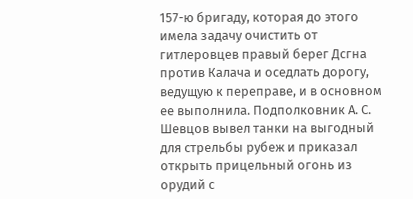157-ю бригаду, которая до этого имела задачу очистить от гитлеровцев правый берег Дсгна против Калача и оседлать дорогу, ведущую к переправе, и в основном ее выполнила. Подполковник А. С. Шевцов вывел танки на выгодный для стрельбы рубеж и приказал открыть прицельный огонь из орудий с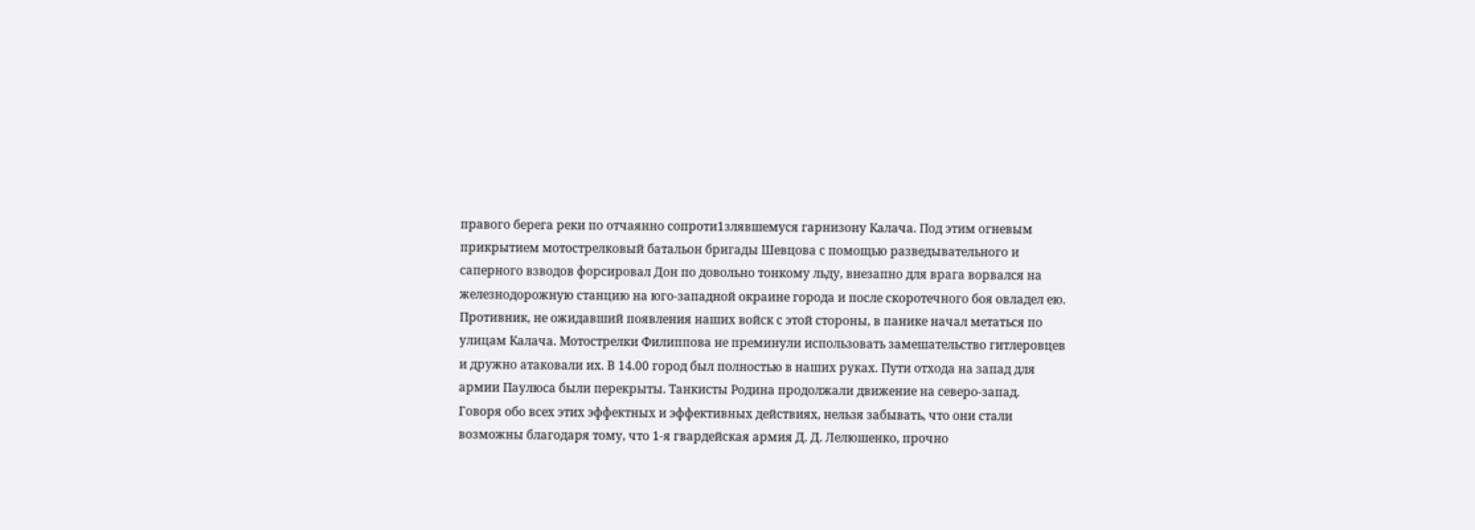правого берега реки по отчаянно сопроти1злявшемуся гарнизону Калача. Под этим огневым прикрытием мотострелковый батальон бригады Шевцова с помощью разведывательного и саперного взводов форсировал Дон по довольно тонкому льду, внезапно для врага ворвался на железнодорожную станцию на юго-западной окраине города и после скоротечного боя овладел ею. Противник, не ожидавший появления наших войск с этой стороны, в панике начал метаться по улицам Калача. Мотострелки Филиппова не преминули использовать замешательство гитлеровцев и дружно атаковали их. В 14.00 город был полностью в наших руках. Пути отхода на запад для армии Паулюса были перекрыты. Танкисты Родина продолжали движение на северо-запад.
Говоря обо всех этих эффектных и эффективных действиях, нельзя забывать, что они стали возможны благодаря тому, что 1-я гвардейская армия Д. Д. Лелюшенко, прочно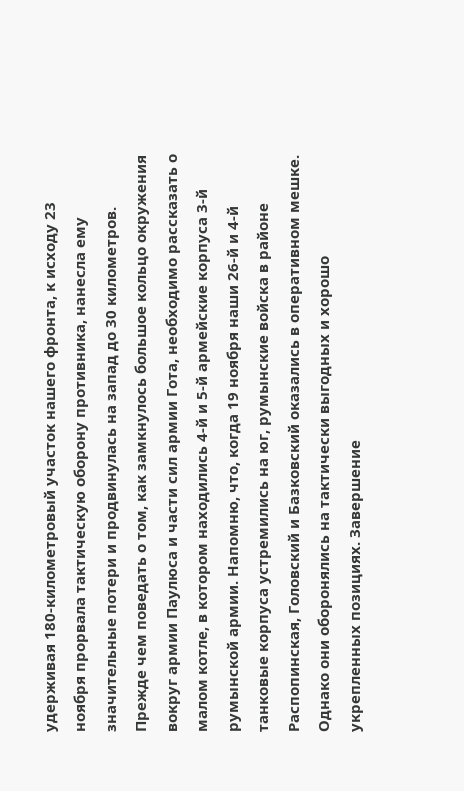удерживая 180-километровый участок нашего фронта, к исходу 23 ноября прорвала тактическую оборону противника, нанесла ему значительные потери и продвинулась на запад до 30 километров.
Прежде чем поведать о том, как замкнулось большое кольцо окружения вокруг армии Паулюса и части сил армии Гота, необходимо рассказать о малом котле, в котором находились 4-й и 5-й армейские корпуса 3-й румынской армии. Напомню, что, когда 19 ноября наши 26-й и 4-й танковые корпуса устремились на юг, румынские войска в районе Распопинская, Головский и Базковский оказались в оперативном мешке. Однако они оборонялись на тактически выгодных и хорошо укрепленных позициях. Завершение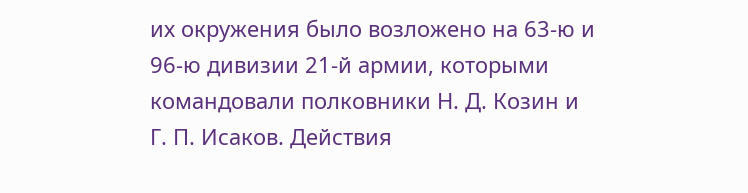их окружения было возложено на 63-ю и 96-ю дивизии 21-й армии, которыми командовали полковники Н. Д. Козин и Г. П. Исаков. Действия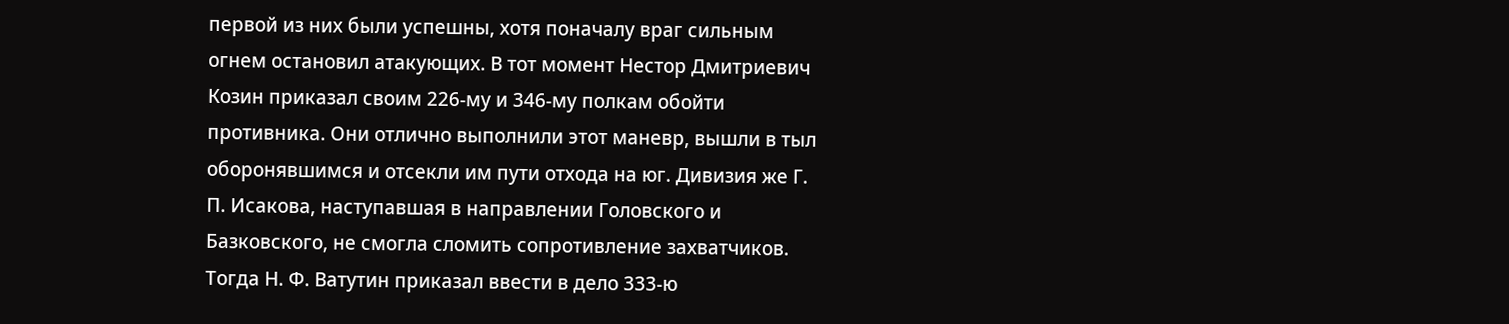первой из них были успешны, хотя поначалу враг сильным огнем остановил атакующих. В тот момент Нестор Дмитриевич Козин приказал своим 226-му и 346-му полкам обойти противника. Они отлично выполнили этот маневр, вышли в тыл оборонявшимся и отсекли им пути отхода на юг. Дивизия же Г. П. Исакова, наступавшая в направлении Головского и Базковского, не смогла сломить сопротивление захватчиков. Тогда Н. Ф. Ватутин приказал ввести в дело 333-ю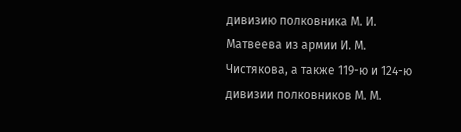дивизию полковника М. И. Матвеева из армии И. М. Чистякова, а также 119-ю и 124-ю дивизии полковников М. М.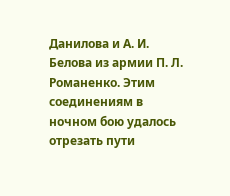Данилова и А. И. Белова из армии П. Л. Романенко. Этим соединениям в ночном бою удалось отрезать пути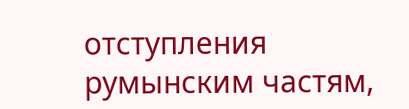отступления румынским частям,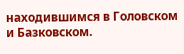находившимся в Головском и Базковском.